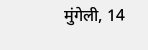मुंगेली, 14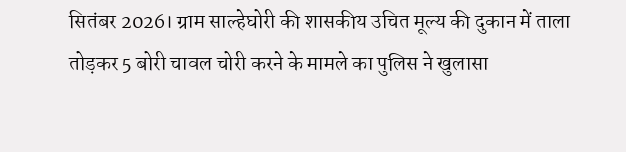सितंबर 2026। ग्राम साल्हेघोरी की शासकीय उचित मूल्य की दुकान में ताला तोड़कर 5 बोरी चावल चोरी करने के मामले का पुलिस ने खुलासा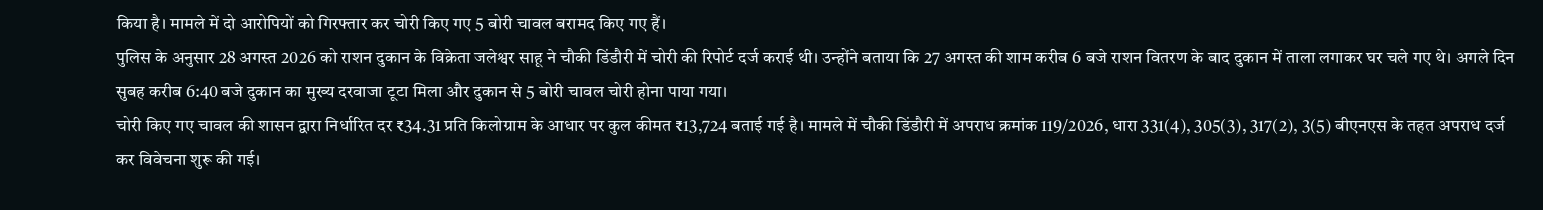किया है। मामले में दो आरोपियों को गिरफ्तार कर चोरी किए गए 5 बोरी चावल बरामद किए गए हैं।
पुलिस के अनुसार 28 अगस्त 2026 को राशन दुकान के विक्रेता जलेश्वर साहू ने चौकी डिंडौरी में चोरी की रिपोर्ट दर्ज कराई थी। उन्होंने बताया कि 27 अगस्त की शाम करीब 6 बजे राशन वितरण के बाद दुकान में ताला लगाकर घर चले गए थे। अगले दिन सुबह करीब 6:40 बजे दुकान का मुख्य दरवाजा टूटा मिला और दुकान से 5 बोरी चावल चोरी होना पाया गया।
चोरी किए गए चावल की शासन द्वारा निर्धारित दर ₹34.31 प्रति किलोग्राम के आधार पर कुल कीमत ₹13,724 बताई गई है। मामले में चौकी डिंडौरी में अपराध क्रमांक 119/2026, धारा 331(4), 305(3), 317(2), 3(5) बीएनएस के तहत अपराध दर्ज कर विवेचना शुरू की गई।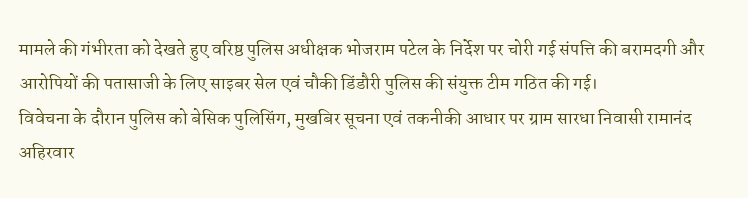मामले की गंभीरता को देखते हुए वरिष्ठ पुलिस अधीक्षक भोजराम पटेल के निर्देश पर चोरी गई संपत्ति की बरामदगी और आरोपियों की पतासाजी के लिए साइबर सेल एवं चौकी डिंडौरी पुलिस की संयुक्त टीम गठित की गई।
विवेचना के दौरान पुलिस को बेसिक पुलिसिंग, मुखबिर सूचना एवं तकनीकी आधार पर ग्राम सारधा निवासी रामानंद अहिरवार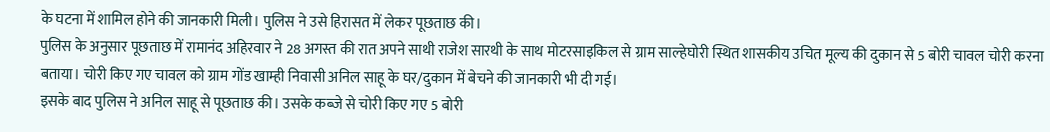के घटना में शामिल होने की जानकारी मिली। पुलिस ने उसे हिरासत में लेकर पूछताछ की।
पुलिस के अनुसार पूछताछ में रामानंद अहिरवार ने 28 अगस्त की रात अपने साथी राजेश सारथी के साथ मोटरसाइकिल से ग्राम साल्हेघोरी स्थित शासकीय उचित मूल्य की दुकान से 5 बोरी चावल चोरी करना बताया। चोरी किए गए चावल को ग्राम गोंड खाम्ही निवासी अनिल साहू के घर/दुकान में बेचने की जानकारी भी दी गई।
इसके बाद पुलिस ने अनिल साहू से पूछताछ की। उसके कब्जे से चोरी किए गए 5 बोरी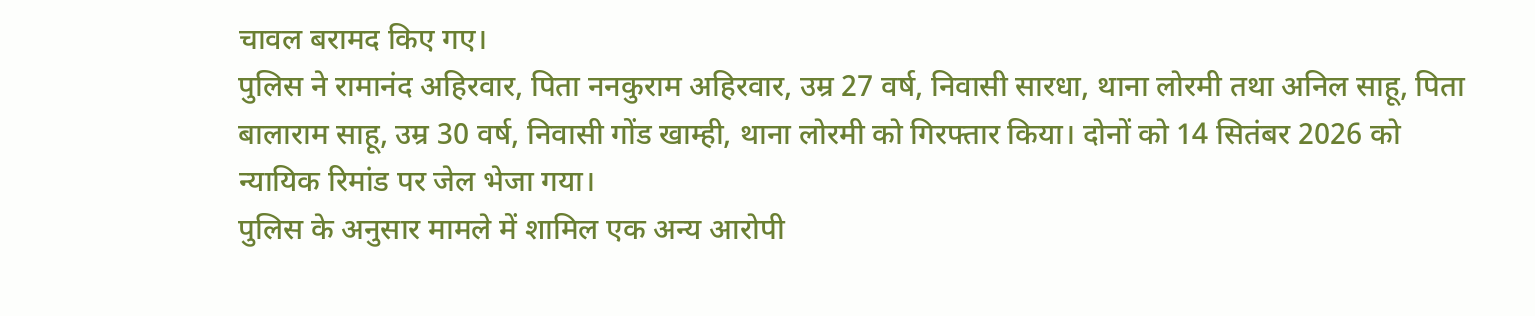चावल बरामद किए गए।
पुलिस ने रामानंद अहिरवार, पिता ननकुराम अहिरवार, उम्र 27 वर्ष, निवासी सारधा, थाना लोरमी तथा अनिल साहू, पिता बालाराम साहू, उम्र 30 वर्ष, निवासी गोंड खाम्ही, थाना लोरमी को गिरफ्तार किया। दोनों को 14 सितंबर 2026 को न्यायिक रिमांड पर जेल भेजा गया।
पुलिस के अनुसार मामले में शामिल एक अन्य आरोपी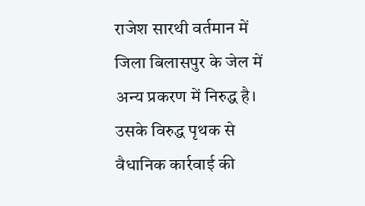राजेश सारथी वर्तमान में जिला बिलासपुर के जेल में अन्य प्रकरण में निरुद्ध है। उसके विरुद्ध पृथक से वैधानिक कार्रवाई की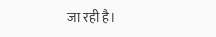जा रही है।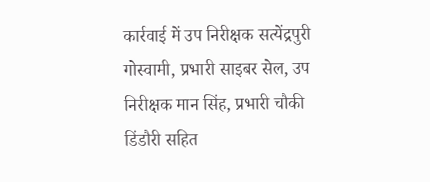कार्रवाई में उप निरीक्षक सत्येंद्रपुरी गोस्वामी, प्रभारी साइबर सेल, उप निरीक्षक मान सिंह, प्रभारी चौकी डिंडौरी सहित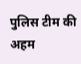पुलिस टीम की अहम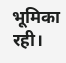भूमिका रही।